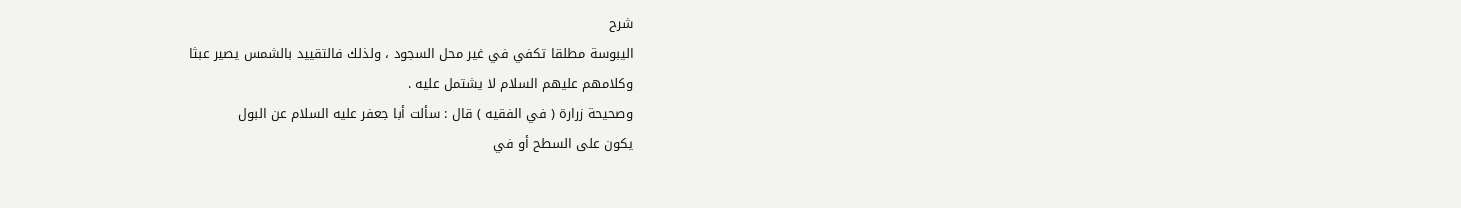شرح
اليبوسة مطلقا تكفي في غير محل السجود ، ولذلك فالتقييد بالشمس يصير عبثا
وكلامهم عليهم السلام لا يشتمل عليه .
وصحيحة زرارة ( في الفقيه ) قال : سألت أبا جعفر عليه السلام عن البول
يكون على السطح أو في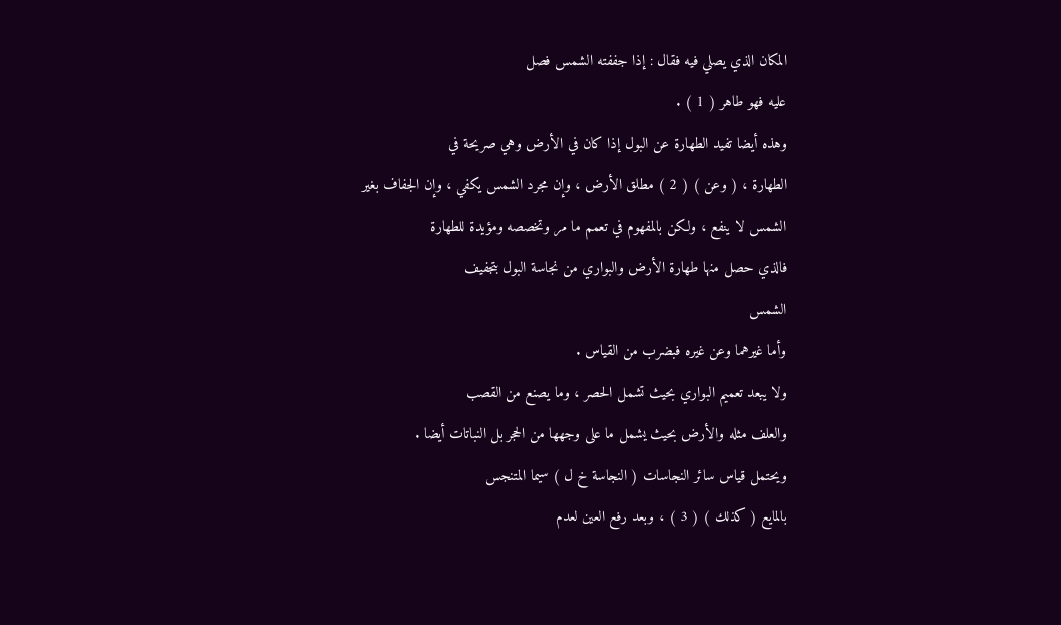المكان الذي يصلي فيه فقال : إذا جففته الشمس فصل
عليه فهو طاهر ( 1 ) .
وهذه أيضا تفيد الطهارة عن البول إذا كان في الأرض وهي صريحة في
الطهارة ، ( وعن ) ( 2 ) مطلق الأرض ، وإن مجرد الشمس يكفي ، وإن الجفاف بغير
الشمس لا ينفع ، ولكن بالمفهوم في تعمم ما مر وتخصصه ومؤيدة للطهارة
فالذي حصل منها طهارة الأرض والبواري من نجاسة البول بتجفيف
الشمس
وأما غيرهما وعن غيره فبضرب من القياس .
ولا يبعد تعميم البواري بحيث تشمل الحصر ، وما يصنع من القصب
والعلف مثله والأرض بحيث يشمل ما على وجهها من الحجر بل النباتات أيضا .
ويحتمل قياس سائر النجاسات ( النجاسة خ ل ) سيما المتنجس
بالمايع ( كذلك ) ( 3 ) ، وبعد رفع العين لعدم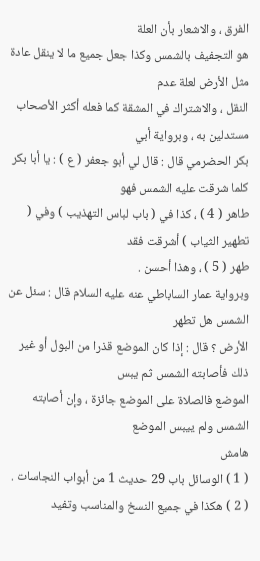الفرق ، والاشعار بأن العلة
هو التجفيف بالشمس وكذا جعل جميع ما لا ينقل عادة مثل الأرض لعلة عدم
النقل ، والاشتراك في المشقة كما فعله أكثر الأصحاب مستدلين به ، وبرواية أبي
بكر الحضرمي قال : قال لي أبو جعفر ( ع ) : يا أبا بكر كلما شرقت عليه الشمس فهو
طاهر ( 4 ) ، كذا في ( باب لباس التهذيب ) وفي ( تطهير الثياب ) أشرقت فقد
طهر ( 5 ) ، وهذا أحسن .
وبرواية عمار الساباطي عنه عليه السلام قال : سئل عن الشمس هل تطهر
الأرض ؟ قال : إذا كان الموضع قذرا من البول أو غير ذلك فأصابته الشمس ثم يبس
الموضع فالصلاة على الموضع جائزة ، وإن أصابته الشمس ولم ييبس الموضع
هامش
( 1 ) الوسائل باب 29 حديث 1 من أبواب النجاسات .
( 2 ) هكذا في جميع النسخ والمناسب وتفيد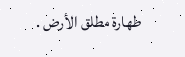طهارة مطلق الأرض .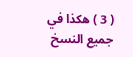( 3 ) هكذا في جميع النسخ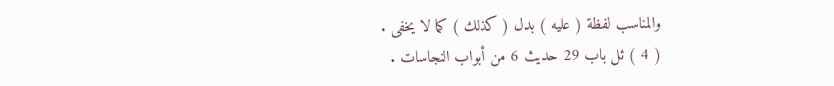والمناسب لفظة ( عليه ) بدل ( كذلك ) كما لا يخفى .
( 4 ) ئل باب 29 حديث 6 من أبواب النجاسات .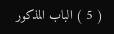( 5 ) الباب المذكور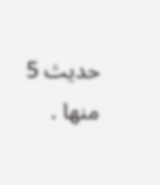حديث 5 منها .